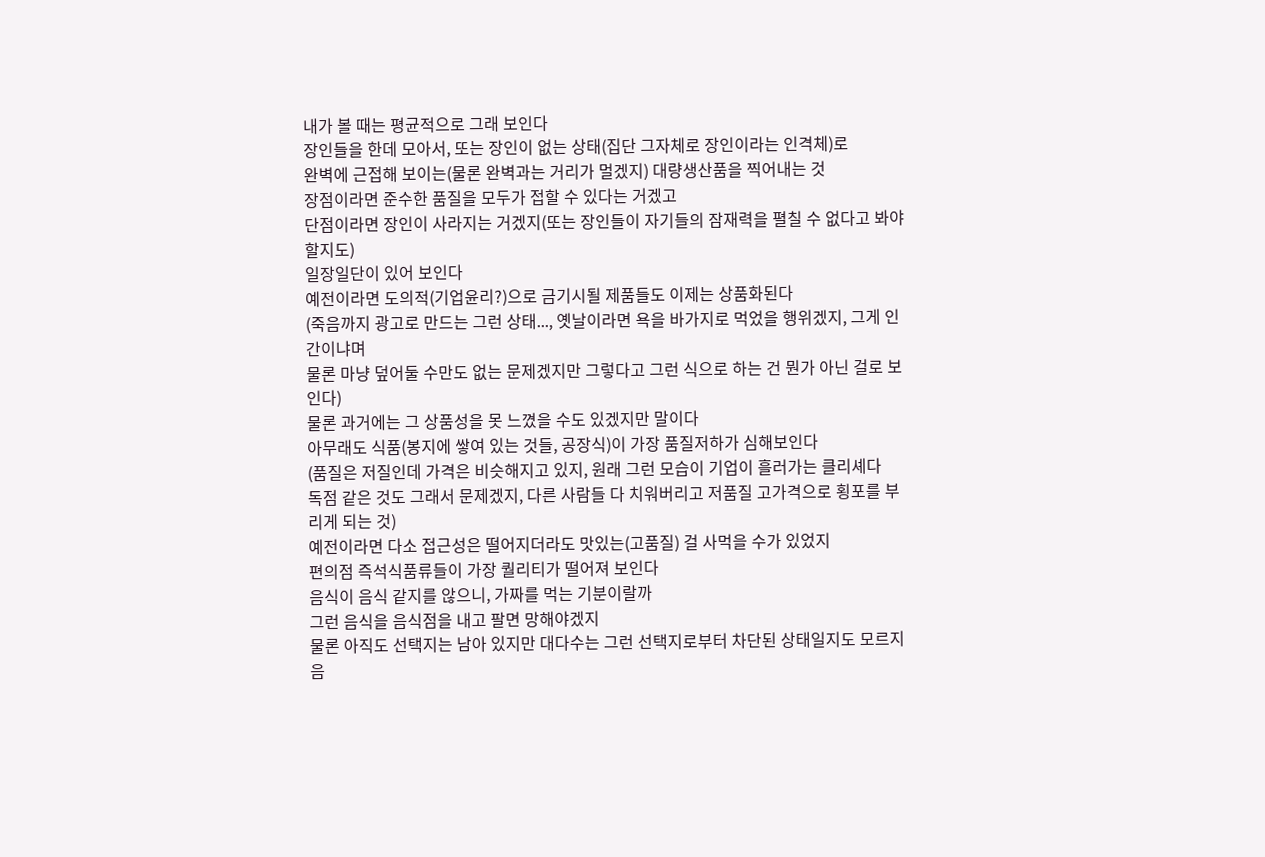내가 볼 때는 평균적으로 그래 보인다
장인들을 한데 모아서, 또는 장인이 없는 상태(집단 그자체로 장인이라는 인격체)로
완벽에 근접해 보이는(물론 완벽과는 거리가 멀겠지) 대량생산품을 찍어내는 것
장점이라면 준수한 품질을 모두가 접할 수 있다는 거겠고
단점이라면 장인이 사라지는 거겠지(또는 장인들이 자기들의 잠재력을 펼칠 수 없다고 봐야할지도)
일장일단이 있어 보인다
예전이라면 도의적(기업윤리?)으로 금기시될 제품들도 이제는 상품화된다
(죽음까지 광고로 만드는 그런 상태..., 옛날이라면 욕을 바가지로 먹었을 행위겠지, 그게 인간이냐며
물론 마냥 덮어둘 수만도 없는 문제겠지만 그렇다고 그런 식으로 하는 건 뭔가 아닌 걸로 보인다)
물론 과거에는 그 상품성을 못 느꼈을 수도 있겠지만 말이다
아무래도 식품(봉지에 쌓여 있는 것들, 공장식)이 가장 품질저하가 심해보인다
(품질은 저질인데 가격은 비슷해지고 있지, 원래 그런 모습이 기업이 흘러가는 클리셰다
독점 같은 것도 그래서 문제겠지, 다른 사람들 다 치워버리고 저품질 고가격으로 횡포를 부리게 되는 것)
예전이라면 다소 접근성은 떨어지더라도 맛있는(고품질) 걸 사먹을 수가 있었지
편의점 즉석식품류들이 가장 퀄리티가 떨어져 보인다
음식이 음식 같지를 않으니, 가짜를 먹는 기분이랄까
그런 음식을 음식점을 내고 팔면 망해야겠지
물론 아직도 선택지는 남아 있지만 대다수는 그런 선택지로부터 차단된 상태일지도 모르지
음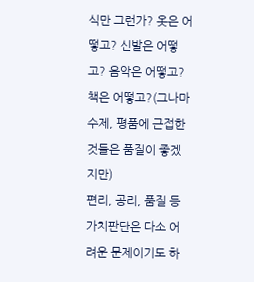식만 그런가? 옷은 어떻고? 신발은 어떻고? 음악은 어떻고? 책은 어떻고?(그나마 수제, 평품에 근접한 것들은 품질이 좋겠지만)
편리, 공리, 품질 등 가치판단은 다소 어려운 문제이기도 하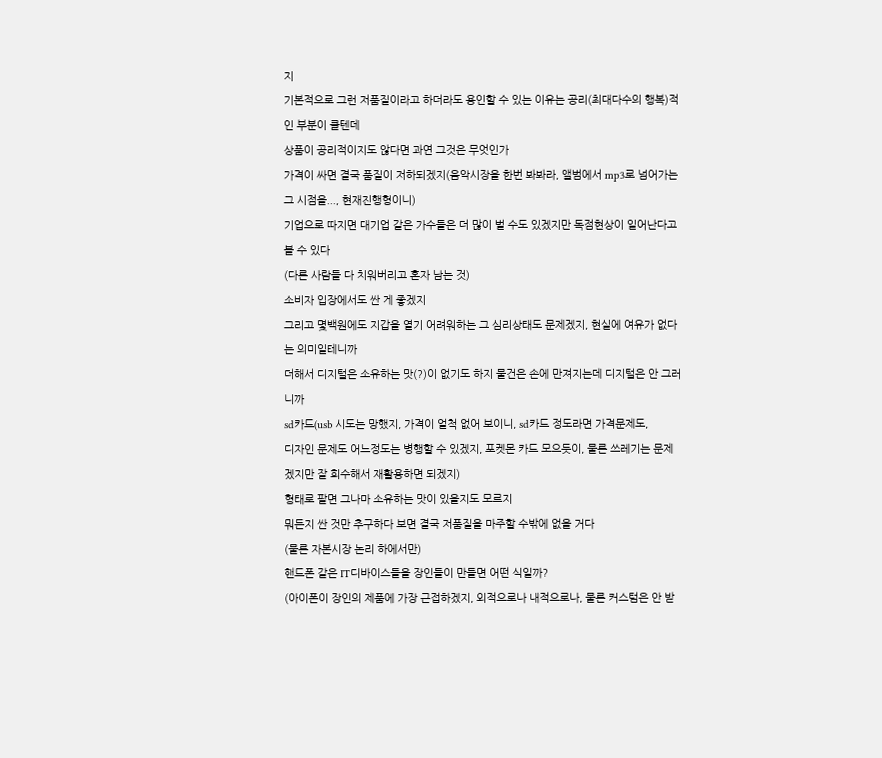지
기본적으로 그런 저품질이라고 하더라도 용인할 수 있는 이유는 공리(최대다수의 행복)적인 부분이 클텐데
상품이 공리적이지도 않다면 과연 그것은 무엇인가
가격이 싸면 결국 품질이 저하되겠지(음악시장을 한번 봐봐라, 앨범에서 mp3로 넘어가는 그 시점을..., 현재진행형이니)
기업으로 따지면 대기업 같은 가수들은 더 많이 벌 수도 있겠지만 독점현상이 일어난다고 볼 수 있다
(다른 사람들 다 치워버리고 혼자 남는 것)
소비자 입장에서도 싼 게 좋겠지
그리고 몇백원에도 지갑을 열기 어려워하는 그 심리상태도 문제겠지, 현실에 여유가 없다는 의미일테니까
더해서 디지털은 소유하는 맛(?)이 없기도 하지 물건은 손에 만져지는데 디지털은 안 그러니까
sd카드(usb 시도는 망했지, 가격이 얼척 없어 보이니, sd카드 정도라면 가격문제도,
디자인 문제도 어느정도는 병행할 수 있겠지, 포켓몬 카드 모으듯이, 물론 쓰레기는 문제겠지만 잘 회수해서 재활용하면 되겠지)
형태로 팔면 그나마 소유하는 맛이 있을지도 모르지
뭐든지 싼 것만 추구하다 보면 결국 저품질을 마주할 수밖에 없을 거다
(물론 자본시장 논리 하에서만)
핸드폰 같은 IT디바이스들을 장인들이 만들면 어떤 식일까?
(아이폰이 장인의 제품에 가장 근접하겠지, 외적으로나 내적으로나, 물론 커스텀은 안 받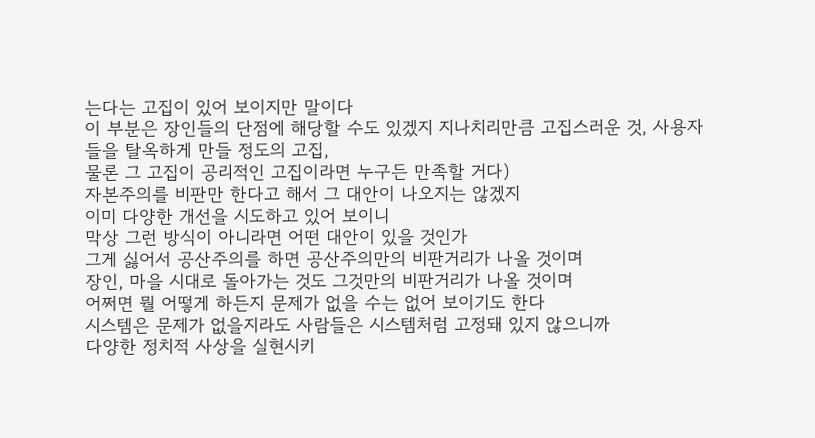는다는 고집이 있어 보이지만 말이다
이 부분은 장인들의 단점에 해당할 수도 있겠지 지나치리만큼 고집스러운 것, 사용자들을 탈옥하게 만들 정도의 고집,
물론 그 고집이 공리적인 고집이라면 누구든 만족할 거다)
자본주의를 비판만 한다고 해서 그 대안이 나오지는 않겠지
이미 다양한 개선을 시도하고 있어 보이니
막상 그런 방식이 아니라면 어떤 대안이 있을 것인가
그게 싫어서 공산주의를 하면 공산주의만의 비판거리가 나올 것이며
장인, 마을 시대로 돌아가는 것도 그것만의 비판거리가 나올 것이며
어쩌면 뭘 어떻게 하든지 문제가 없을 수는 없어 보이기도 한다
시스템은 문제가 없을지라도 사람들은 시스템처럼 고정돼 있지 않으니까
다양한 정치적 사상을 실현시키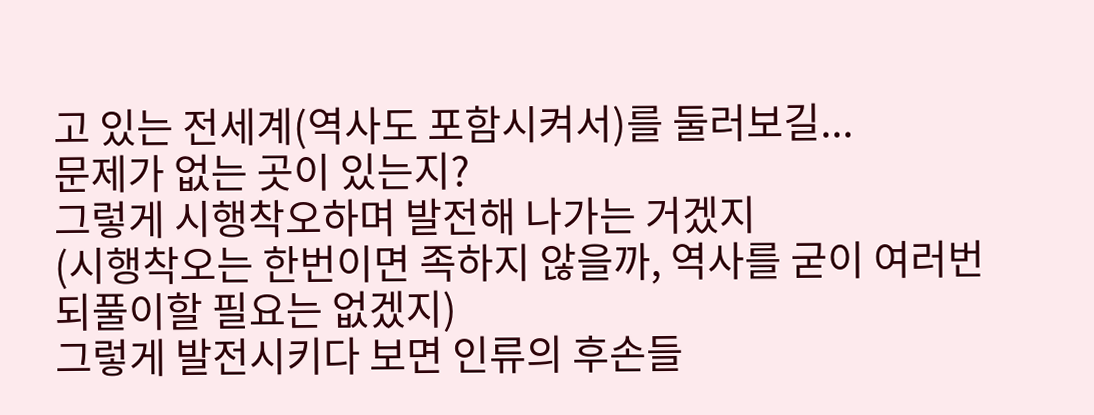고 있는 전세계(역사도 포함시켜서)를 둘러보길...
문제가 없는 곳이 있는지?
그렇게 시행착오하며 발전해 나가는 거겠지
(시행착오는 한번이면 족하지 않을까, 역사를 굳이 여러번 되풀이할 필요는 없겠지)
그렇게 발전시키다 보면 인류의 후손들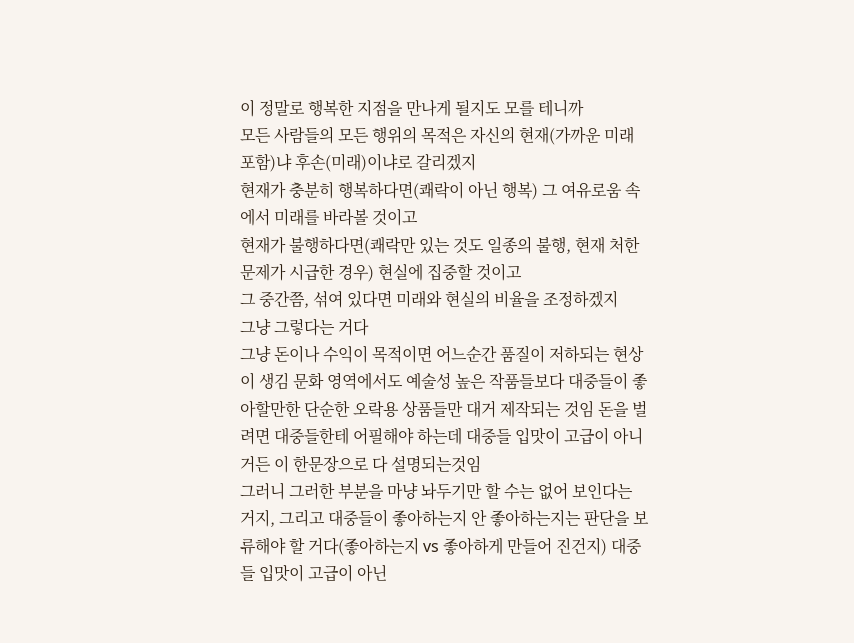이 정말로 행복한 지점을 만나게 될지도 모를 테니까
모든 사람들의 모든 행위의 목적은 자신의 현재(가까운 미래 포함)냐 후손(미래)이냐로 갈리겠지
현재가 충분히 행복하다면(쾌락이 아닌 행복) 그 여유로움 속에서 미래를 바라볼 것이고
현재가 불행하다면(쾌락만 있는 것도 일종의 불행, 현재 처한 문제가 시급한 경우) 현실에 집중할 것이고
그 중간쯤, 섞여 있다면 미래와 현실의 비율을 조정하겠지
그냥 그렇다는 거다
그냥 돈이나 수익이 목적이면 어느순간 품질이 저하되는 현상이 생김 문화 영역에서도 예술성 높은 작품들보다 대중들이 좋아할만한 단순한 오락용 상품들만 대거 제작되는 것임 돈을 벌려면 대중들한테 어필해야 하는데 대중들 입맛이 고급이 아니거든 이 한문장으로 다 설명되는것임
그러니 그러한 부분을 마냥 놔두기만 할 수는 없어 보인다는 거지, 그리고 대중들이 좋아하는지 안 좋아하는지는 판단을 보류해야 할 거다(좋아하는지 vs 좋아하게 만들어 진건지) 대중들 입맛이 고급이 아닌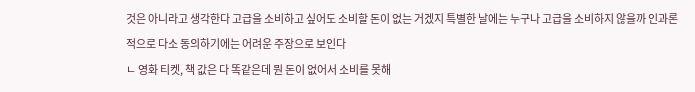것은 아니라고 생각한다 고급을 소비하고 싶어도 소비할 돈이 없는 거겠지 특별한 날에는 누구나 고급을 소비하지 않을까 인과론적으로 다소 동의하기에는 어려운 주장으로 보인다
ㄴ 영화 티켓, 책 값은 다 똑같은데 뭔 돈이 없어서 소비를 못해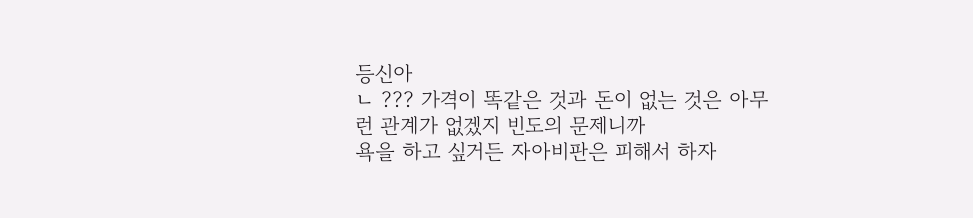등신아
ㄴ ??? 가격이 똑같은 것과 돈이 없는 것은 아무런 관계가 없겠지 빈도의 문제니까
욕을 하고 싶거든 자아비판은 피해서 하자